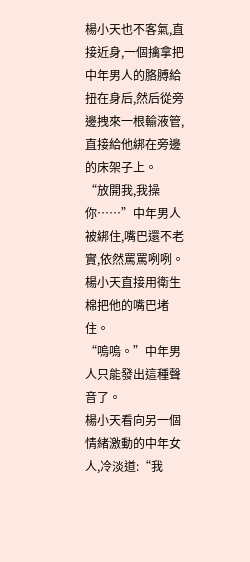楊小天也不客氣,直接近身,一個擒拿把中年男人的胳膊給扭在身后,然后從旁邊拽來一根輸液管,直接給他綁在旁邊的床架子上。
“放開我,我操你……”中年男人被綁住,嘴巴還不老實,依然罵罵咧咧。
楊小天直接用衛生棉把他的嘴巴堵住。
“嗚嗚。”中年男人只能發出這種聲音了。
楊小天看向另一個情緒激動的中年女人,冷淡道:“我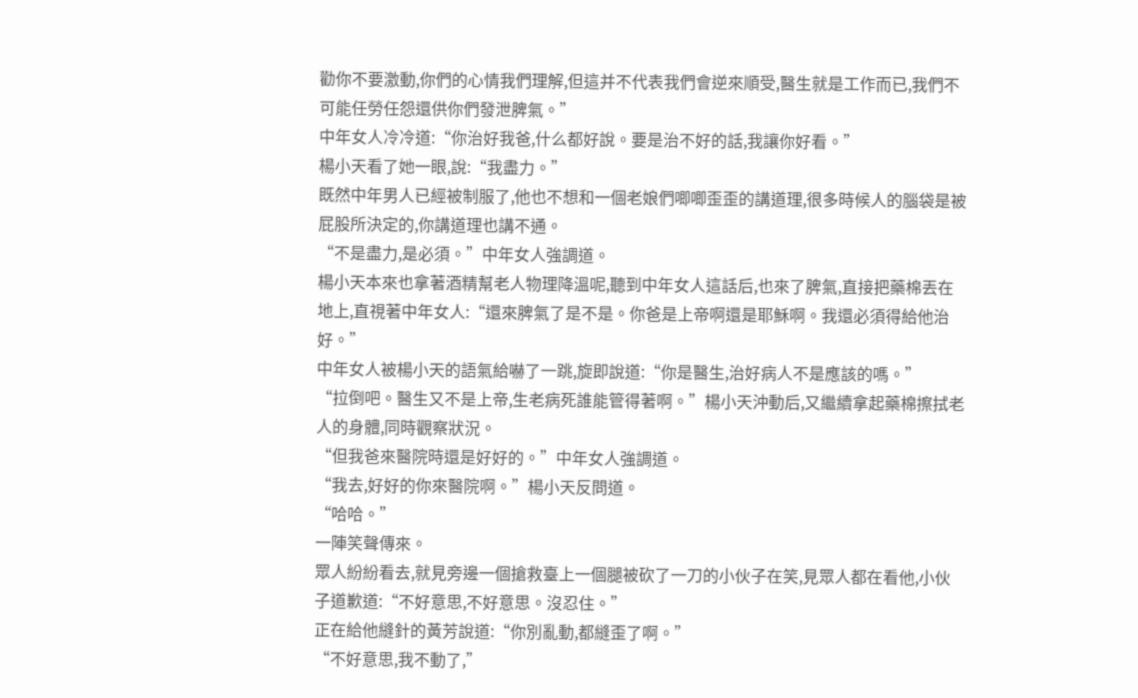勸你不要激動,你們的心情我們理解,但這并不代表我們會逆來順受,醫生就是工作而已,我們不可能任勞任怨還供你們發泄脾氣。”
中年女人冷冷道:“你治好我爸,什么都好說。要是治不好的話,我讓你好看。”
楊小天看了她一眼,說:“我盡力。”
既然中年男人已經被制服了,他也不想和一個老娘們唧唧歪歪的講道理,很多時候人的腦袋是被屁股所決定的,你講道理也講不通。
“不是盡力,是必須。”中年女人強調道。
楊小天本來也拿著酒精幫老人物理降溫呢,聽到中年女人這話后,也來了脾氣,直接把藥棉丟在地上,直視著中年女人:“還來脾氣了是不是。你爸是上帝啊還是耶穌啊。我還必須得給他治好。”
中年女人被楊小天的語氣給嚇了一跳,旋即說道:“你是醫生,治好病人不是應該的嗎。”
“拉倒吧。醫生又不是上帝,生老病死誰能管得著啊。”楊小天沖動后,又繼續拿起藥棉擦拭老人的身體,同時觀察狀況。
“但我爸來醫院時還是好好的。”中年女人強調道。
“我去,好好的你來醫院啊。”楊小天反問道。
“哈哈。”
一陣笑聲傳來。
眾人紛紛看去,就見旁邊一個搶救臺上一個腿被砍了一刀的小伙子在笑,見眾人都在看他,小伙子道歉道:“不好意思,不好意思。沒忍住。”
正在給他縫針的黃芳說道:“你別亂動,都縫歪了啊。”
“不好意思,我不動了,”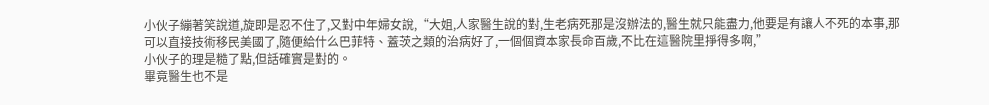小伙子繃著笑說道,旋即是忍不住了,又對中年婦女說,“大姐,人家醫生說的對,生老病死那是沒辦法的,醫生就只能盡力,他要是有讓人不死的本事,那可以直接技術移民美國了,隨便給什么巴菲特、蓋茨之類的治病好了,一個個資本家長命百歲,不比在這醫院里掙得多啊,”
小伙子的理是糙了點,但話確實是對的。
畢竟醫生也不是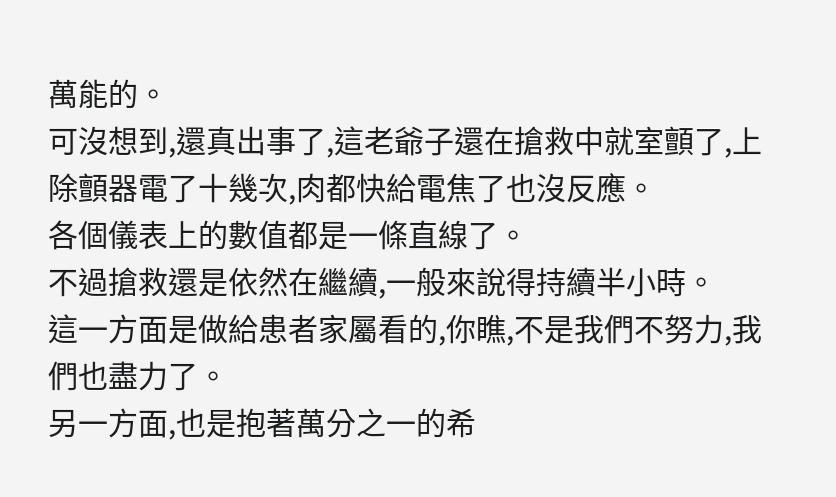萬能的。
可沒想到,還真出事了,這老爺子還在搶救中就室顫了,上除顫器電了十幾次,肉都快給電焦了也沒反應。
各個儀表上的數值都是一條直線了。
不過搶救還是依然在繼續,一般來說得持續半小時。
這一方面是做給患者家屬看的,你瞧,不是我們不努力,我們也盡力了。
另一方面,也是抱著萬分之一的希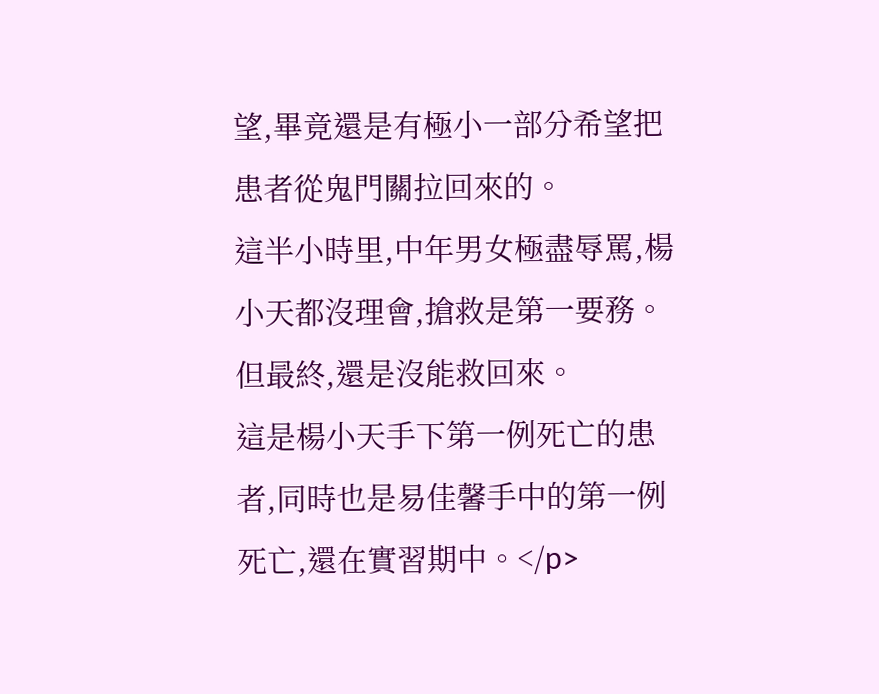望,畢竟還是有極小一部分希望把患者從鬼門關拉回來的。
這半小時里,中年男女極盡辱罵,楊小天都沒理會,搶救是第一要務。
但最終,還是沒能救回來。
這是楊小天手下第一例死亡的患者,同時也是易佳馨手中的第一例死亡,還在實習期中。</p>